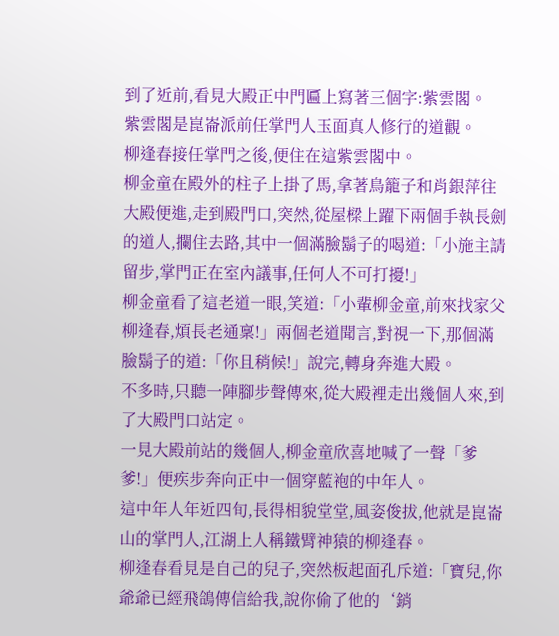到了近前,看見大殿正中門匾上寫著三個字:紫雲閣。
紫雲閣是崑崙派前任掌門人玉面真人修行的道觀。
柳逢春接任掌門之後,便住在這紫雲閣中。
柳金童在殿外的柱子上掛了馬,拿著鳥籠子和肖銀萍往大殿便進,走到殿門口,突然,從屋樑上躍下兩個手執長劍的道人,攔住去路,其中一個滿臉鬍子的喝道:「小施主請留步,掌門正在室內議事,任何人不可打擾!」
柳金童看了這老道一眼,笑道:「小輩柳金童,前來找家父柳逢春,煩長老通稟!」兩個老道聞言,對視一下,那個滿臉鬍子的道:「你且稍候!」說完,轉身奔進大殿。
不多時,只聽一陣腳步聲傳來,從大殿裡走出幾個人來,到了大殿門口站定。
一見大殿前站的幾個人,柳金童欣喜地喊了一聲「爹爹!」便疾步奔向正中一個穿藍袍的中年人。
這中年人年近四旬,長得相貌堂堂,風姿俊拔,他就是崑崙山的掌門人,江湖上人稱鐵臂神猿的柳逢春。
柳逢春看見是自己的兒子,突然板起面孔斥道:「寶兒,你爺爺已經飛鴿傳信給我,說你偷了他的‘銷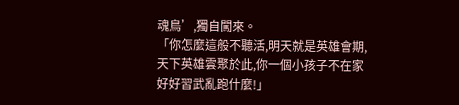魂鳥’,獨自闖來。
「你怎麼這般不聽活,明天就是英雄會期,天下英雄雲聚於此,你一個小孩子不在家好好習武亂跑什麼!」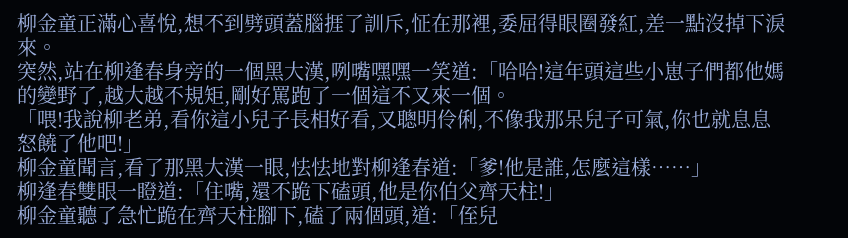柳金童正滿心喜悅,想不到劈頭蓋腦捱了訓斥,怔在那裡,委屈得眼圈發紅,差一點沒掉下淚來。
突然,站在柳逢春身旁的一個黑大漢,咧嘴嘿嘿一笑道:「哈哈!這年頭這些小崽子們都他媽的變野了,越大越不規矩,剛好罵跑了一個這不又來一個。
「喂!我說柳老弟,看你這小兒子長相好看,又聰明伶俐,不像我那呆兒子可氣,你也就息息怒饒了他吧!」
柳金童聞言,看了那黑大漢一眼,怯怯地對柳逢春道:「爹!他是誰,怎麼這樣……」
柳逢春雙眼一瞪道:「住嘴,還不跪下磕頭,他是你伯父齊天柱!」
柳金童聽了急忙跪在齊天柱腳下,磕了兩個頭,道:「侄兒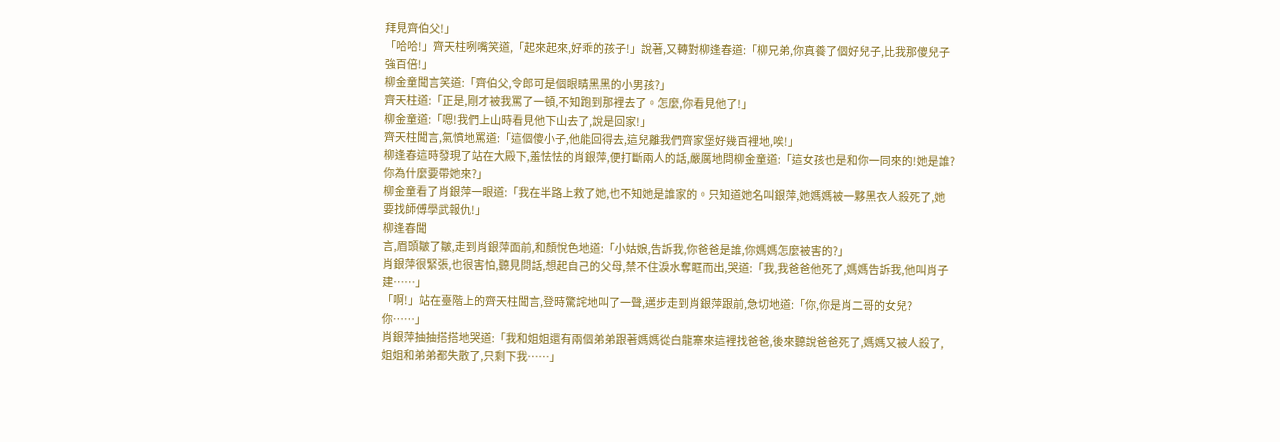拜見齊伯父!」
「哈哈!」齊天柱咧嘴笑道,「起來起來,好乖的孩子!」說著,又轉對柳逢春道:「柳兄弟,你真養了個好兒子,比我那傻兒子強百倍!」
柳金童聞言笑道:「齊伯父,令郎可是個眼睛黑黑的小男孩?」
齊天柱道:「正是,剛才被我罵了一頓,不知跑到那裡去了。怎麼,你看見他了!」
柳金童道:「嗯!我們上山時看見他下山去了,說是回家!」
齊天柱聞言,氣憤地罵道:「這個傻小子,他能回得去,這兒離我們齊家堡好幾百裡地,唉!」
柳逢春這時發現了站在大殿下,羞怯怯的肖銀萍,便打斷兩人的話,嚴厲地問柳金童道:「這女孩也是和你一同來的!她是誰?你為什麼要帶她來?」
柳金童看了肖銀萍一眼道:「我在半路上救了她,也不知她是誰家的。只知道她名叫銀萍,她媽媽被一夥黑衣人殺死了,她要找師傅學武報仇!」
柳逢春聞
言,眉頭皺了皺,走到肖銀萍面前,和顏悅色地道:「小姑娘,告訴我,你爸爸是誰,你媽媽怎麼被害的?」
肖銀萍很緊張,也很害怕,聽見問話,想起自己的父母,禁不住淚水奪眶而出,哭道:「我,我爸爸他死了,媽媽告訴我,他叫肖子建……」
「啊!」站在臺階上的齊天柱聞言,登時驚詫地叫了一聲,邁步走到肖銀萍跟前,急切地道:「你,你是肖二哥的女兒?你……」
肖銀萍抽抽搭搭地哭道:「我和姐姐還有兩個弟弟跟著媽媽從白龍寨來這裡找爸爸,後來聽說爸爸死了,媽媽又被人殺了,姐姐和弟弟都失散了,只剩下我……」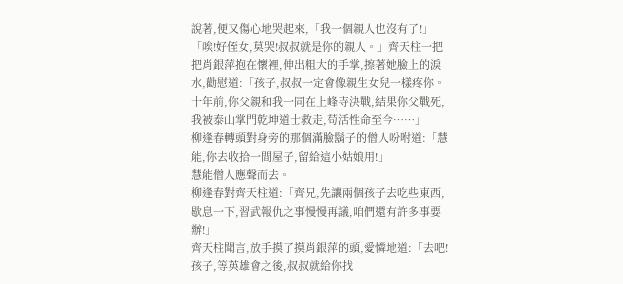說著,便又傷心地哭起來,「我一個親人也沒有了!」
「唉!好侄女,莫哭!叔叔就是你的親人。」齊天柱一把把肖銀萍抱在懷裡,伸出粗大的手掌,擦著她臉上的淚水,勸慰道:「孩子,叔叔一定會像親生女兒一樣疼你。十年前,你父親和我一同在上峰寺決戰,結果你父戰死,我被泰山掌門乾坤道士救走,苟活性命至今……」
柳逢春轉頭對身旁的那個滿臉鬍子的僧人吩咐道:「慧能,你去收拾一間屋子,留給這小姑娘用!」
慧能僧人應聲而去。
柳逢春對齊天柱道:「齊兄,先讓兩個孩子去吃些東西,歇息一下,習武報仇之事慢慢再議,咱們還有許多事要辦!」
齊天柱聞言,放手摸了摸肖銀萍的頭,愛憐地道:「去吧!孩子,等英雄會之後,叔叔就給你找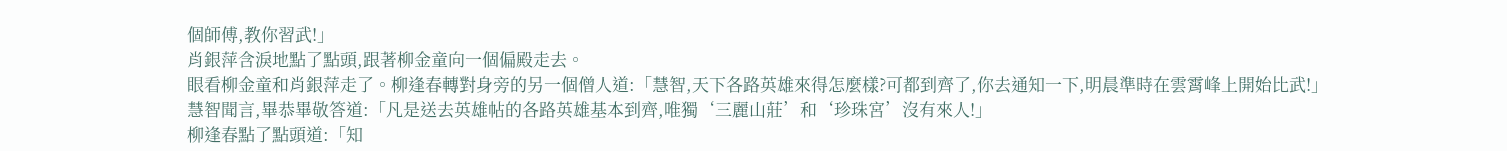個師傅,教你習武!」
肖銀萍含淚地點了點頭,跟著柳金童向一個偏殿走去。
眼看柳金童和肖銀萍走了。柳逢春轉對身旁的另一個僧人道:「慧智,天下各路英雄來得怎麼樣?可都到齊了,你去通知一下,明晨準時在雲霄峰上開始比武!」
慧智聞言,畢恭畢敬答道:「凡是送去英雄帖的各路英雄基本到齊,唯獨‘三麗山莊’和‘珍珠宮’沒有來人!」
柳逢春點了點頭道:「知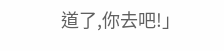道了,你去吧!」